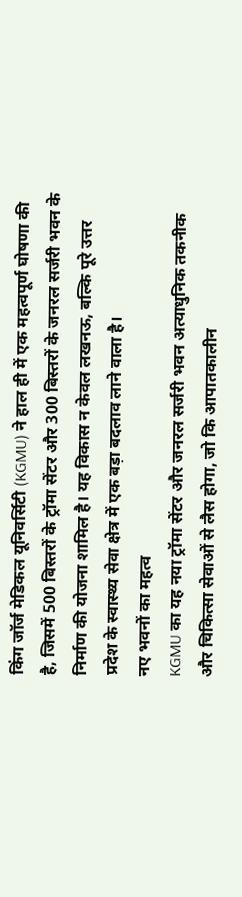किंग जॉर्ज मेडिकल यूनिवर्सिटी (KGMU) ने हाल ही में एक महत्वपूर्ण घोषणा की है, जिसमें 500 बिस्तरों के ट्रॉमा सेंटर और 300 बिस्तरों के जनरल सर्जरी भवन के निर्माण की योजना शामिल है। यह विकास न केवल लखनऊ, बल्कि पूरे उत्तर प्रदेश के स्वास्थ्य सेवा क्षेत्र में एक बड़ा बदलाव लाने वाला है।
नए भवनों का महत्व
KGMU का यह नया ट्रॉमा सेंटर और जनरल सर्जरी भवन अत्याधुनिक तकनीक और चिकित्सा सेवाओं से लैस होगा, जो कि आपातकालीन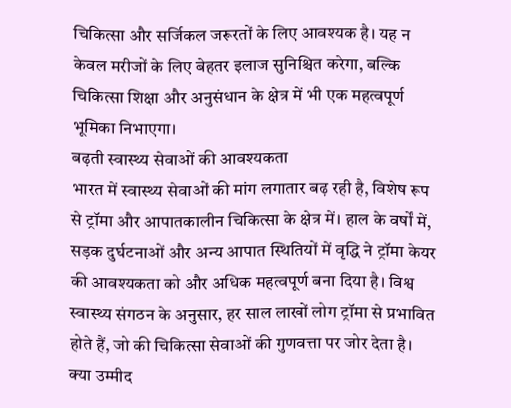चिकित्सा और सर्जिकल जरूरतों के लिए आवश्यक है। यह न केवल मरीजों के लिए बेहतर इलाज सुनिश्चित करेगा, बल्कि चिकित्सा शिक्षा और अनुसंधान के क्षेत्र में भी एक महत्वपूर्ण भूमिका निभाएगा।
बढ़ती स्वास्थ्य सेवाओं की आवश्यकता
भारत में स्वास्थ्य सेवाओं की मांग लगातार बढ़ रही है, विशेष रूप से ट्रॉमा और आपातकालीन चिकित्सा के क्षेत्र में। हाल के वर्षों में, सड़क दुर्घटनाओं और अन्य आपात स्थितियों में वृद्धि ने ट्रॉमा केयर की आवश्यकता को और अधिक महत्वपूर्ण बना दिया है। विश्व स्वास्थ्य संगठन के अनुसार, हर साल लाखों लोग ट्रॉमा से प्रभावित होते हैं, जो की चिकित्सा सेवाओं की गुणवत्ता पर जोर देता है।
क्या उम्मीद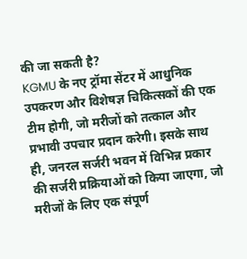की जा सकती है?
KGMU के नए ट्रॉमा सेंटर में आधुनिक उपकरण और विशेषज्ञ चिकित्सकों की एक टीम होगी, जो मरीजों को तत्काल और प्रभावी उपचार प्रदान करेगी। इसके साथ ही, जनरल सर्जरी भवन में विभिन्न प्रकार की सर्जरी प्रक्रियाओं को किया जाएगा, जो मरीजों के लिए एक संपूर्ण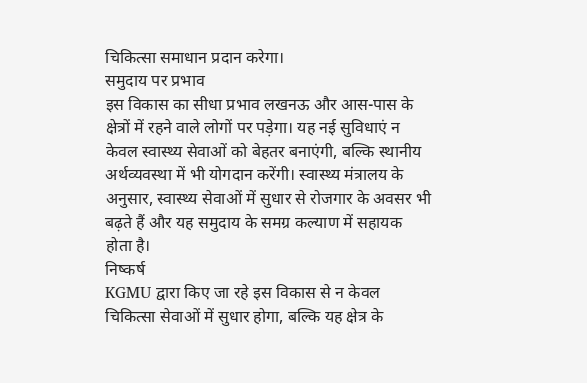चिकित्सा समाधान प्रदान करेगा।
समुदाय पर प्रभाव
इस विकास का सीधा प्रभाव लखनऊ और आस-पास के क्षेत्रों में रहने वाले लोगों पर पड़ेगा। यह नई सुविधाएं न केवल स्वास्थ्य सेवाओं को बेहतर बनाएंगी, बल्कि स्थानीय अर्थव्यवस्था में भी योगदान करेंगी। स्वास्थ्य मंत्रालय के अनुसार, स्वास्थ्य सेवाओं में सुधार से रोजगार के अवसर भी बढ़ते हैं और यह समुदाय के समग्र कल्याण में सहायक होता है।
निष्कर्ष
KGMU द्वारा किए जा रहे इस विकास से न केवल चिकित्सा सेवाओं में सुधार होगा, बल्कि यह क्षेत्र के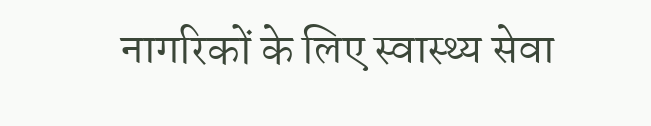नागरिकों के लिए स्वास्थ्य सेवा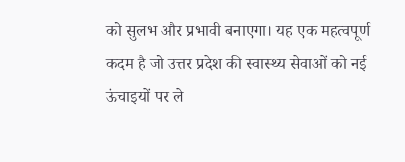को सुलभ और प्रभावी बनाएगा। यह एक महत्वपूर्ण कदम है जो उत्तर प्रदेश की स्वास्थ्य सेवाओं को नई ऊंचाइयों पर ले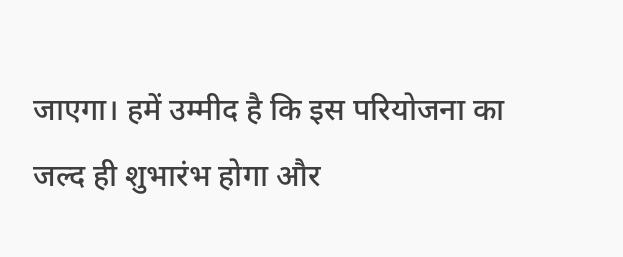जाएगा। हमें उम्मीद है कि इस परियोजना का जल्द ही शुभारंभ होगा और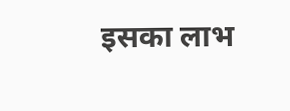इसका लाभ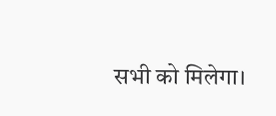सभी को मिलेगा।